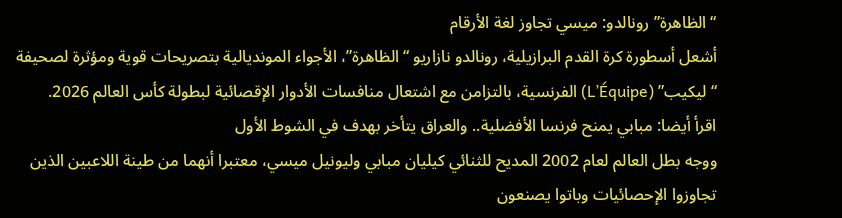“الظاهرة” رونالدو: ميسي تجاوز لغة الأرقام
أشعل أسطورة كرة القدم البرازيلية، رونالدو نازاريو “الظاهرة”، الأجواء المونديالية بتصريحات قوية ومؤثرة لصحيفة “ليكيب” (L’Équipe) الفرنسية، بالتزامن مع اشتعال منافسات الأدوار الإقصائية لبطولة كأس العالم 2026.
اقرأ أيضا: مبابي يمنح فرنسا الأفضلية.. والعراق يتأخر بهدف في الشوط الأول
ووجه بطل العالم لعام 2002 المديح للثنائي كيليان مبابي وليونيل ميسي، معتبرا أنهما من طينة اللاعبين الذين تجاوزوا الإحصائيات وباتوا يصنعون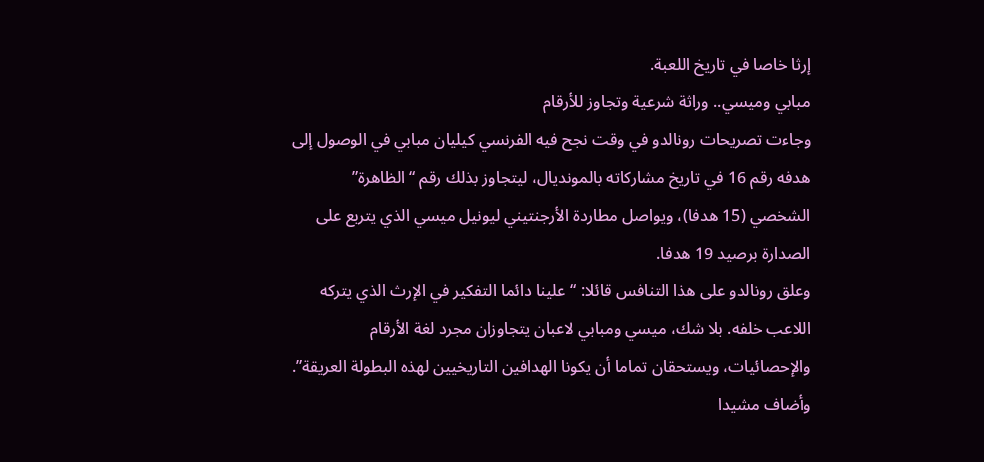إرثا خاصا في تاريخ اللعبة.
مبابي وميسي.. وراثة شرعية وتجاوز للأرقام
وجاءت تصريحات رونالدو في وقت نجح فيه الفرنسي كيليان مبابي في الوصول إلى هدفه رقم 16 في تاريخ مشاركاته بالمونديال، ليتجاوز بذلك رقم “الظاهرة” الشخصي (15 هدفا)، ويواصل مطاردة الأرجنتيني ليونيل ميسي الذي يتربع على الصدارة برصيد 19 هدفا.
وعلق رونالدو على هذا التنافس قائلا: “علينا دائما التفكير في الإرث الذي يتركه اللاعب خلفه. بلا شك، ميسي ومبابي لاعبان يتجاوزان مجرد لغة الأرقام والإحصائيات، ويستحقان تماما أن يكونا الهدافين التاريخيين لهذه البطولة العريقة”.
وأضاف مشيدا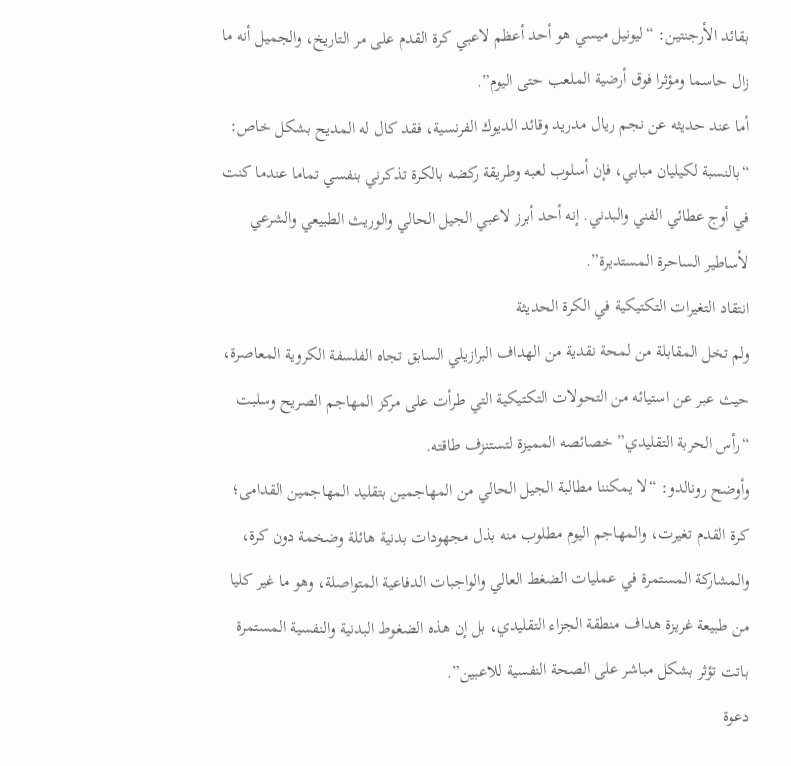بقائد الأرجنتين: “ليونيل ميسي هو أحد أعظم لاعبي كرة القدم على مر التاريخ، والجميل أنه ما زال حاسما ومؤثرا فوق أرضية الملعب حتى اليوم”.
أما عند حديثه عن نجم ريال مدريد وقائد الديوك الفرنسية، فقد كال له المديح بشكل خاص: “بالنسبة لكيليان مبابي، فإن أسلوب لعبه وطريقة ركضه بالكرة تذكرني بنفسي تماما عندما كنت في أوج عطائي الفني والبدني. إنه أحد أبرز لاعبي الجيل الحالي والوريث الطبيعي والشرعي لأساطير الساحرة المستديرة”.
انتقاد التغيرات التكتيكية في الكرة الحديثة
ولم تخل المقابلة من لمحة نقدية من الهداف البرازيلي السابق تجاه الفلسفة الكروية المعاصرة، حيث عبر عن استيائه من التحولات التكتيكية التي طرأت على مركز المهاجم الصريح وسلبت “رأس الحربة التقليدي” خصائصه المميزة لتستنزف طاقته.
وأوضح رونالدو: “لا يمكننا مطالبة الجيل الحالي من المهاجمين بتقليد المهاجمين القدامى؛ كرة القدم تغيرت، والمهاجم اليوم مطلوب منه بذل مجهودات بدنية هائلة وضخمة دون كرة، والمشاركة المستمرة في عمليات الضغط العالي والواجبات الدفاعية المتواصلة، وهو ما غير كليا من طبيعة غريزة هداف منطقة الجزاء التقليدي، بل إن هذه الضغوط البدنية والنفسية المستمرة باتت تؤثر بشكل مباشر على الصحة النفسية للاعبين”.
دعوة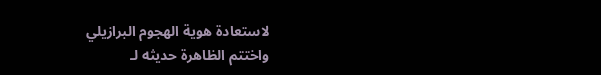لاستعادة هوية الهجوم البرازيلي
واختتم الظاهرة حديثه لـ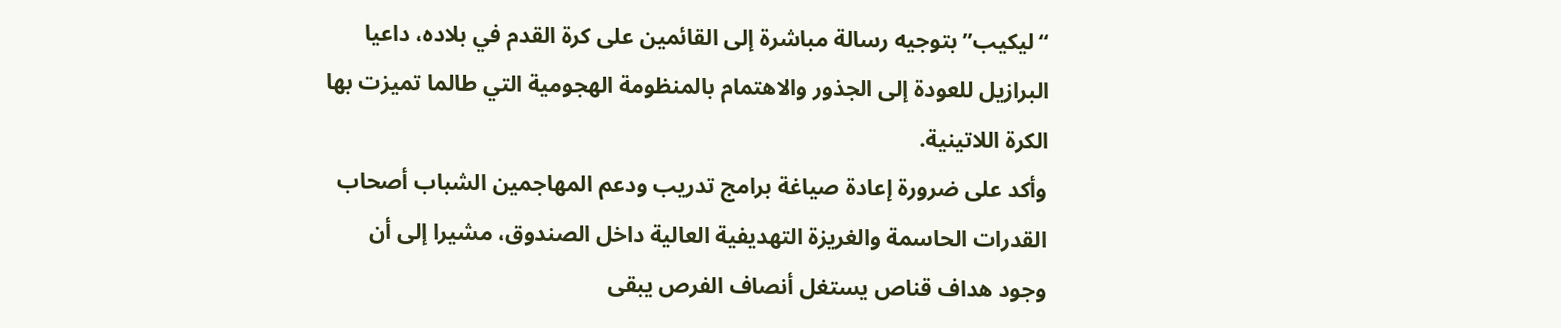“ليكيب” بتوجيه رسالة مباشرة إلى القائمين على كرة القدم في بلاده، داعيا البرازيل للعودة إلى الجذور والاهتمام بالمنظومة الهجومية التي طالما تميزت بها الكرة اللاتينية.
وأكد على ضرورة إعادة صياغة برامج تدريب ودعم المهاجمين الشباب أصحاب القدرات الحاسمة والغريزة التهديفية العالية داخل الصندوق، مشيرا إلى أن وجود هداف قناص يستغل أنصاف الفرص يبقى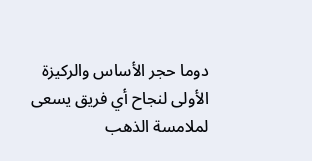دوما حجر الأساس والركيزة الأولى لنجاح أي فريق يسعى لملامسة الذهب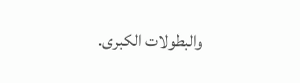والبطولات الكبرى.